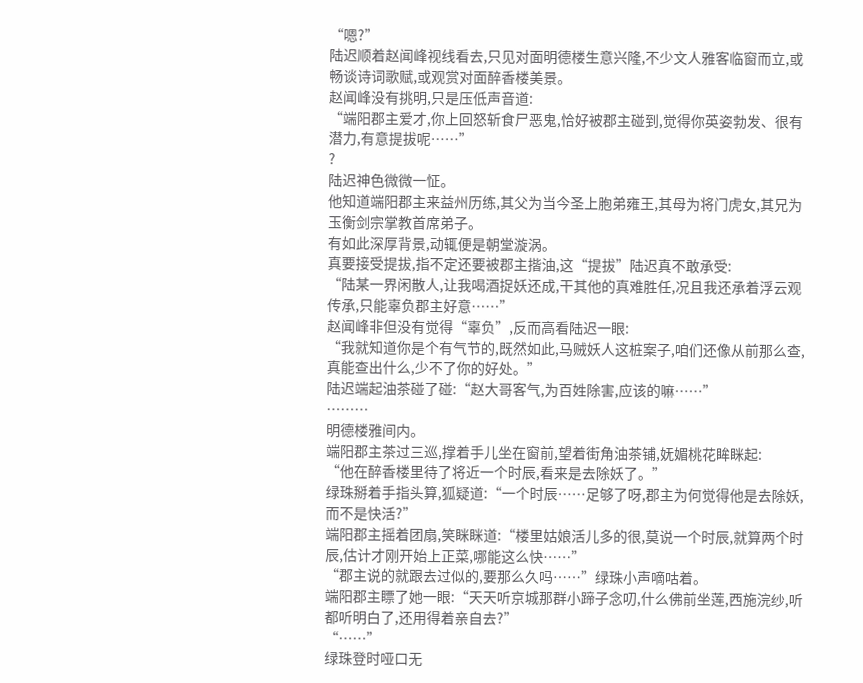“嗯?”
陆迟顺着赵闻峰视线看去,只见对面明德楼生意兴隆,不少文人雅客临窗而立,或畅谈诗词歌赋,或观赏对面醉香楼美景。
赵闻峰没有挑明,只是压低声音道:
“端阳郡主爱才,你上回怒斩食尸恶鬼,恰好被郡主碰到,觉得你英姿勃发、很有潜力,有意提拔呢……”
?
陆迟神色微微一怔。
他知道端阳郡主来益州历练,其父为当今圣上胞弟雍王,其母为将门虎女,其兄为玉衡剑宗掌教首席弟子。
有如此深厚背景,动辄便是朝堂漩涡。
真要接受提拔,指不定还要被郡主揩油,这“提拔”陆迟真不敢承受:
“陆某一界闲散人,让我喝酒捉妖还成,干其他的真难胜任,况且我还承着浮云观传承,只能辜负郡主好意……”
赵闻峰非但没有觉得“辜负”,反而高看陆迟一眼:
“我就知道你是个有气节的,既然如此,马贼妖人这桩案子,咱们还像从前那么查,真能查出什么,少不了你的好处。”
陆迟端起油茶碰了碰:“赵大哥客气,为百姓除害,应该的嘛……”
………
明德楼雅间内。
端阳郡主茶过三巡,撑着手儿坐在窗前,望着街角油茶铺,妩媚桃花眸眯起:
“他在醉香楼里待了将近一个时辰,看来是去除妖了。”
绿珠掰着手指头算,狐疑道:“一个时辰……足够了呀,郡主为何觉得他是去除妖,而不是快活?”
端阳郡主摇着团扇,笑眯眯道:“楼里姑娘活儿多的很,莫说一个时辰,就算两个时辰,估计才刚开始上正菜,哪能这么快……”
“郡主说的就跟去过似的,要那么久吗……”绿珠小声嘀咕着。
端阳郡主瞟了她一眼:“天天听京城那群小蹄子念叨,什么佛前坐莲,西施浣纱,听都听明白了,还用得着亲自去?”
“……”
绿珠登时哑口无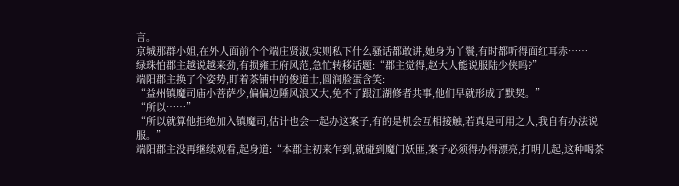言。
京城那群小姐,在外人面前个个端庄贤淑,实则私下什么骚话都敢讲,她身为丫鬟,有时都听得面红耳赤……
绿珠怕郡主越说越来劲,有损雍王府风范,急忙转移话题:“郡主觉得,赵大人能说服陆少侠吗?”
端阳郡主换了个姿势,盯着茶铺中的俊道士,圆润脸蛋含笑:
“益州镇魔司庙小菩萨少,偏偏边陲风浪又大,免不了跟江湖修者共事,他们早就形成了默契。”
“所以……”
“所以就算他拒绝加入镇魔司,估计也会一起办这案子,有的是机会互相接触,若真是可用之人,我自有办法说服。”
端阳郡主没再继续观看,起身道:“本郡主初来乍到,就碰到魔门妖匪,案子必须得办得漂亮,打明儿起,这种喝茶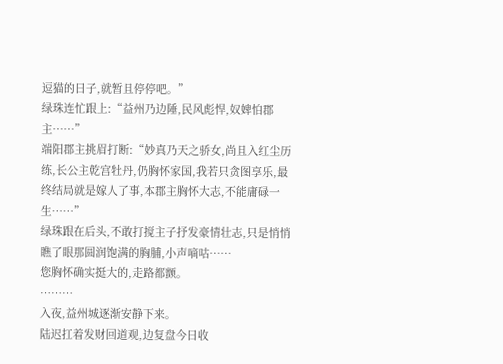逗猫的日子,就暂且停停吧。”
绿珠连忙跟上:“益州乃边陲,民风彪悍,奴婢怕郡主……”
端阳郡主挑眉打断:“妙真乃天之骄女,尚且入红尘历练,长公主乾宫牡丹,仍胸怀家国,我若只贪图享乐,最终结局就是嫁人了事,本郡主胸怀大志,不能庸碌一生……”
绿珠跟在后头,不敢打搅主子抒发豪情壮志,只是悄悄瞧了眼那圆润饱满的胸脯,小声嘀咕……
您胸怀确实挺大的,走路都颤。
………
入夜,益州城逐渐安静下来。
陆迟扛着发财回道观,边复盘今日收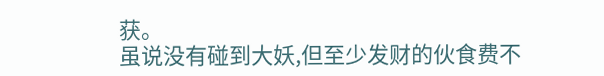获。
虽说没有碰到大妖,但至少发财的伙食费不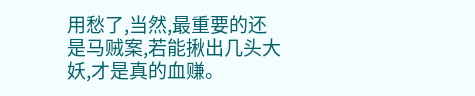用愁了,当然,最重要的还是马贼案,若能揪出几头大妖,才是真的血赚。